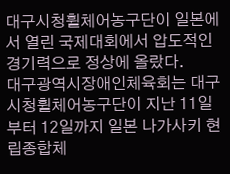대구시청휠체어농구단이 일본에서 열린 국제대회에서 압도적인 경기력으로 정상에 올랐다.
대구광역시장애인체육회는 대구시청휠체어농구단이 지난 11일부터 12일까지 일본 나가사키 현립종합체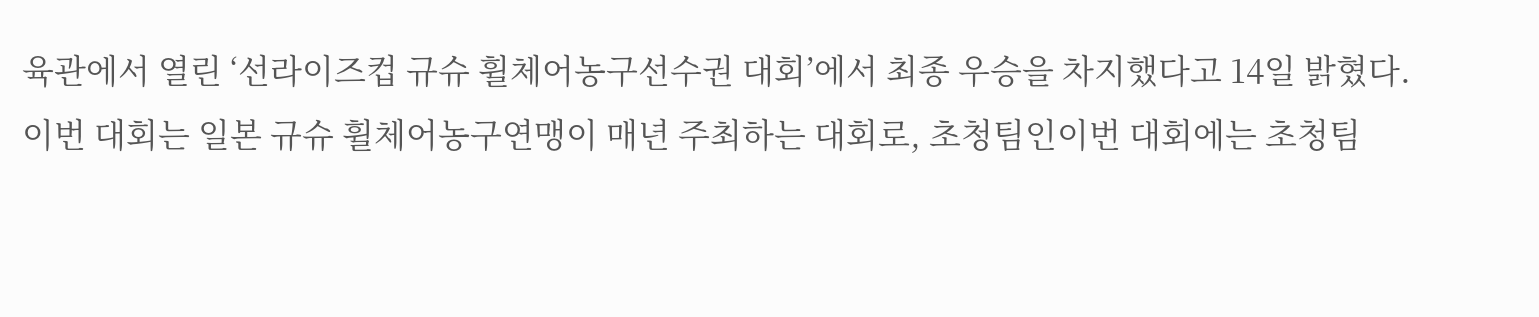육관에서 열린 ‘선라이즈컵 규슈 휠체어농구선수권 대회’에서 최종 우승을 차지했다고 14일 밝혔다.
이번 대회는 일본 규슈 휠체어농구연맹이 매년 주최하는 대회로, 초청팀인이번 대회에는 초청팀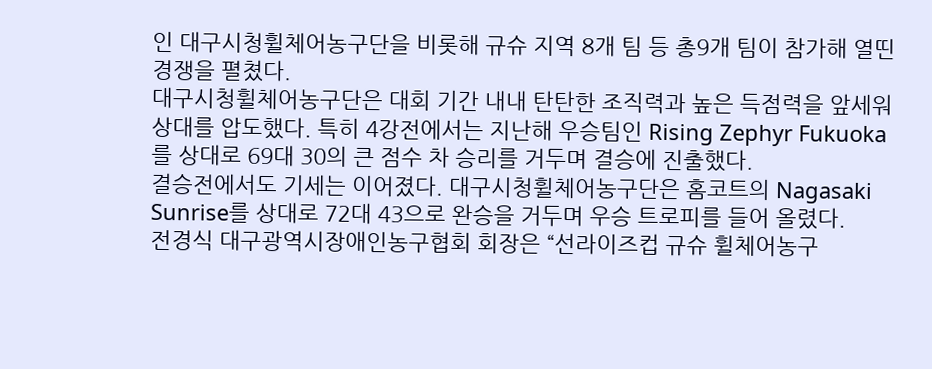인 대구시청휠체어농구단을 비롯해 규슈 지역 8개 팀 등 총9개 팀이 참가해 열띤 경쟁을 펼쳤다.
대구시청휠체어농구단은 대회 기간 내내 탄탄한 조직력과 높은 득점력을 앞세워 상대를 압도했다. 특히 4강전에서는 지난해 우승팀인 Rising Zephyr Fukuoka를 상대로 69대 30의 큰 점수 차 승리를 거두며 결승에 진출했다.
결승전에서도 기세는 이어졌다. 대구시청휠체어농구단은 홈코트의 Nagasaki Sunrise를 상대로 72대 43으로 완승을 거두며 우승 트로피를 들어 올렸다.
전경식 대구광역시장애인농구협회 회장은 “선라이즈컵 규슈 휠체어농구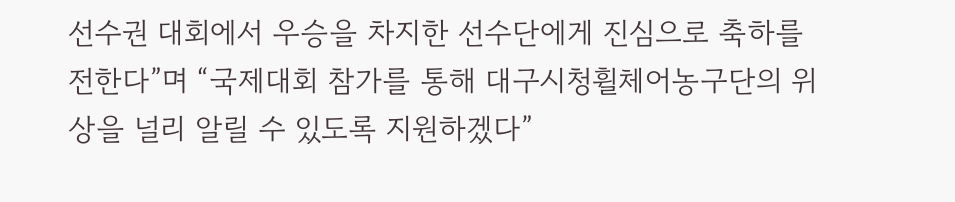선수권 대회에서 우승을 차지한 선수단에게 진심으로 축하를 전한다”며 “국제대회 참가를 통해 대구시청휠체어농구단의 위상을 널리 알릴 수 있도록 지원하겠다”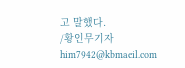고 말했다.
/황인무기자 him7942@kbmaeil.com